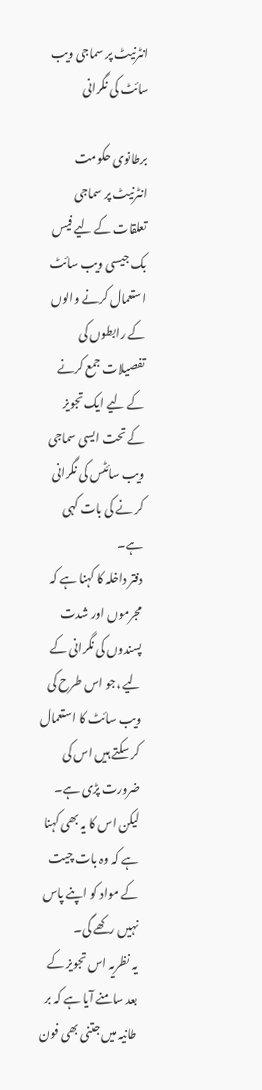انٹرنیٹ پر سماجی ویب سائٹ کی نگرانی

برطانوی حکومت انٹرنیٹ پر سماجی تعلقات کے لیے فیس بک جیسی ویب سائٹ استعمال کرنے والوں کے رابطوں کی تفصیلات جمع کرنے کے لیے ایک تجویز کے تحت ایسی سماجی ویب سائٹس کی نگرانی کر نے کی بات کہی ہے۔
دفتر داخلہ کا کہنا ہے کہ مجرموں اور شدت پسندوں کی نگرانی کے لیے ،جو اس طرح کی ویب سائٹ کا استعمال کر سکتے ہیں اس کی ضرورت پڑی ہے۔ لیکن اس کا یہ بھی کہنا ہے کہ وہ بات چیت کے مواد کو اپنے پاس نہیں رکھے گی۔
یہ نظریہ اس تجویز کے بعد سامنے آیا ہے کہ بر طانیہ میں جتنی بھی فون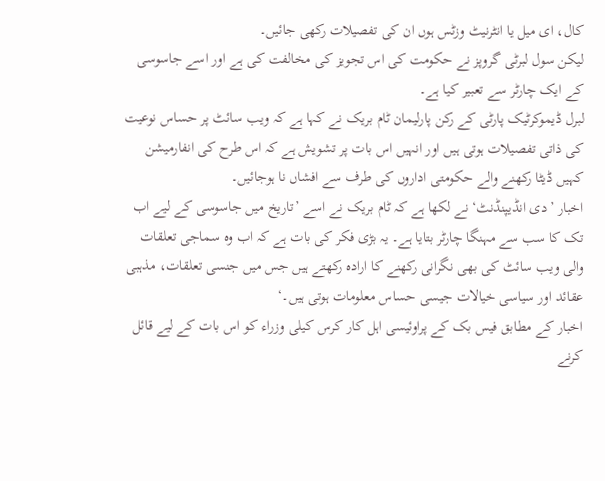کال، ای میل یا انٹرنیٹ وزٹس ہوں ان کی تفصیلات رکھی جائیں۔
لیکن سول لبرٹی گروپز نے حکومت کی اس تجویز کی مخالفت کی ہے اور اسے جاسوسی کے ایک چارٹر سے تعبیر کیا ہے۔
لبرل ڈیموکرٹیک پارٹی کے رکن پارلیمان ٹام بریک نے کہا ہے کہ ویب سائٹ پر حساس نوعیت کی ذاتی تفصیلات ہوتی ہیں اور انہیں اس بات پر تشویش ہے کہ اس طرح کی انفارمیشن کہیں ڈیٹا رکھنے والے حکومتی اداروں کی طرف سے افشاں نا ہوجائیں۔
اخبار ’دی انڈیپنڈنٹ‘ نے لکھا ہے کہ ٹام بریک نے اسے ’تاریخ میں جاسوسی کے لیے اب تک کا سب سے مہنگا چارٹر بتایا ہے۔ یہ بڑی فکر کی بات ہے کہ اب وہ سماجی تعلقات والی ویب سائٹ کی بھی نگرانی رکھنے کا ارادہ رکھتے ہیں جس میں جنسی تعلقات، مذہبی عقائد اور سیاسی خیالات جیسی حساس معلومات ہوتی ہیں۔‘
اخبار کے مطابق فیس بک کے پراوئیسی اہل کار کرس کیلی وزراء کو اس بات کے لیے قائل کرنے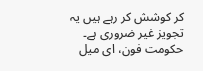کر کوشش کر رہے ہیں یہ تجویز غیر ضروری ہے۔
حکومت فون، ای میل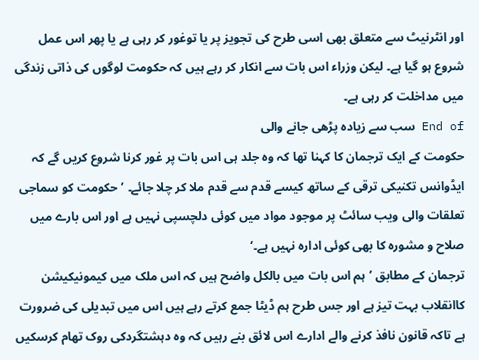اور انٹرنیٹ سے متعلق بھی اسی طرح کی تجویز پر یا توغور کر رہی ہے یا پھر اس عمل شروع ہو گیا ہے۔ لیکن وزراء اس بات سے انکار کر رہے ہیں کہ حکومت لوگوں کی ذاتی زندگی میں مداخلت کر رہی ہے۔
End of سب سے زیادہ پڑھی جانے والی
حکومت کے ایک ترجمان کا کہنا تھا کہ وہ جلد ہی اس بات پر غور کرنا شروع کریں گے کہ ایڈوانس تکنیکی ترقی کے ساتھ کیسے قدم سے قدم ملا کر چلا جائے۔ ’حکومت کو سماجی تعلقات والی ویب سائٹ پر موجود مواد میں کوئی دلچسپی نہیں ہے اور اس بارے میں صلاح و مشورہ کا بھی کوئی ادارہ نہیں ہے۔‘
ترجمان کے مطابق ’ہم اس بات میں بالکل واضح ہیں کہ اس ملک میں کیمونیکیشن کاانقلاب بہت تیز ہے اور جس طرح ہم ڈیٹا جمع کرتے رہے ہیں اس میں تبدیلی کی ضرورت ہے تاکہ قانون نافذ کرنے والے ادارے اس لائق بنے رہیں کہ وہ دہشتگردکی روک تھام کرسکیں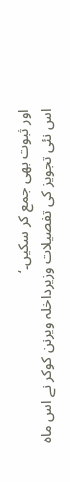اور ثبوت بھی جمع کر سکیں۔‘
اس نئی تجویز کی تفصیلات وزیرداخلہ ویرنن کوکر نے اس ماہ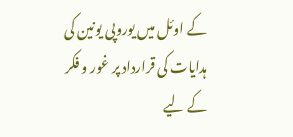کے اوئل میں یوروپی یونین کی ہدایات کی قرارداد پر غور و فکر کے لیے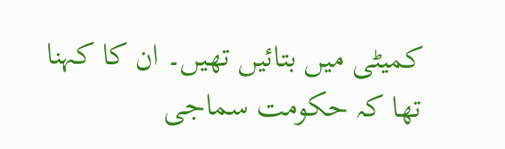کمیٹی میں بتائیں تھیں۔ ان کا کہنا تھا کہ حکومت سماجی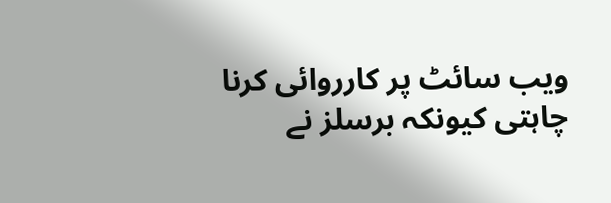ویب سائٹ پر کارروائی کرنا چاہتی کیونکہ برسلز نے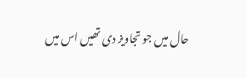حال میں جو تجاویز دی تھیں اس میں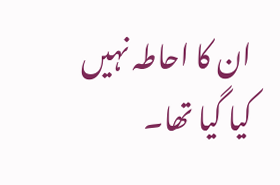ان کا احاطہ نہیں کیا گیا تھا۔